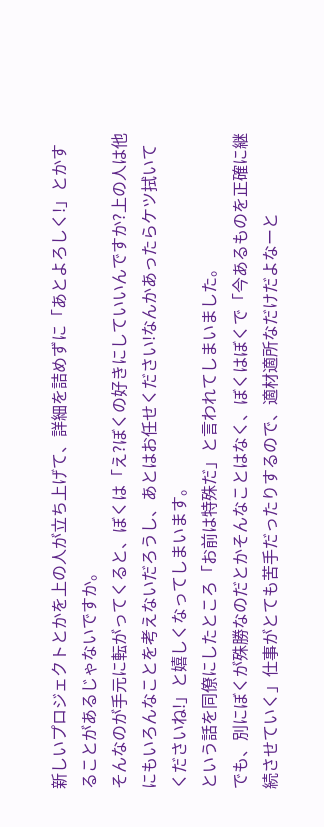新しいプロジェクトとかを上の人が立ち上げて、詳細を詰めずに「あとよろしく!」とかすることがあるじゃないですか。
そんなのが手元に転がってくると、ぼくは「え?ぼくの好きにしていいんですか?上の人は他にもいろんなことを考えないだろうし、あとはお任せください!なんかあったらケツ拭いてくださいね!」と嬉しくなってしまいます。
という話を同僚にしたところ「お前は特殊だ」と言われてしまいました。
でも、別にぼくが殊勝なのだとかそんなことはなく、ぼくはぼくで「今あるものを正確に継続させていく」仕事がとても苦手だったりするので、適材適所なだけだよなーと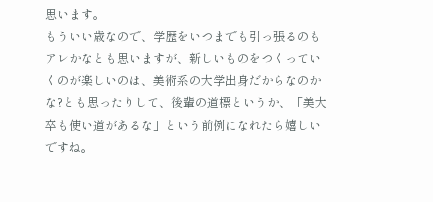思います。
もういい歳なので、学歴をいつまでも引っ張るのもアレかなとも思いますが、新しいものをつくっていくのが楽しいのは、美術系の大学出身だからなのかな?とも思ったりして、後輩の道標というか、「美大卒も使い道があるな」という前例になれたら嬉しいですね。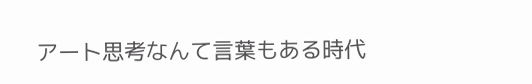アート思考なんて言葉もある時代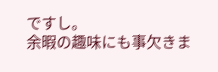ですし。
余暇の趣味にも事欠きま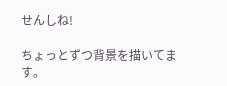せんしね!

ちょっとずつ背景を描いてます。